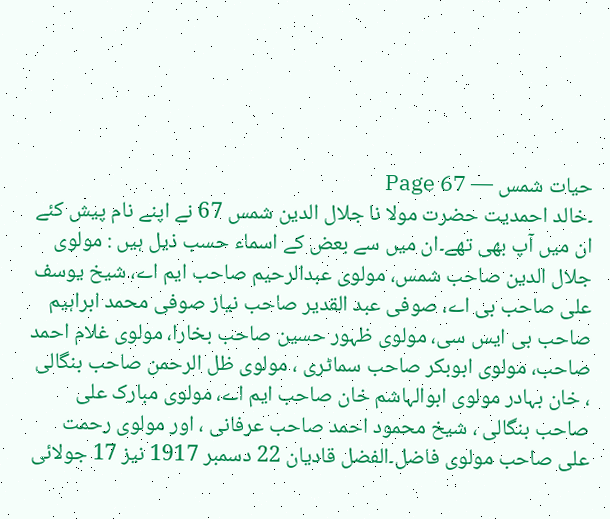حیات شمس — Page 67
۔خالد احمدیت حضرت مولا نا جلال الدین شمس 67 نے اپنے نام پیش کئے ان میں آپ بھی تھے۔ان میں سے بعض کے اسماء حسب ذیل ہیں : مولوی جلال الدین صاحب شمس، مولوی عبدالرحیم صاحب ایم اے، شیخ یوسف علی صاحب بی اے، صوفی عبد القدیر صاحب نیاز صوفی محمد ابراہیم صاحب بی ایس سی، مولوی ظہور حسین صاحب بخارا، مولوی غلام احمد صاحب، مولوی ابوبکر صاحب سماٹری ، مولوی ظل الرحمن صاحب بنگالی ، خان بہادر مولوی ابوالہاشم خان صاحب ایم اے، مولوی مبارک علی صاحب بنگالی ، شیخ محمود احمد صاحب عرفانی ، اور مولوی رحمت علی صاحب مولوی فاضل۔الفضل قادیان 22 دسمبر 1917 نیز 17 جولائی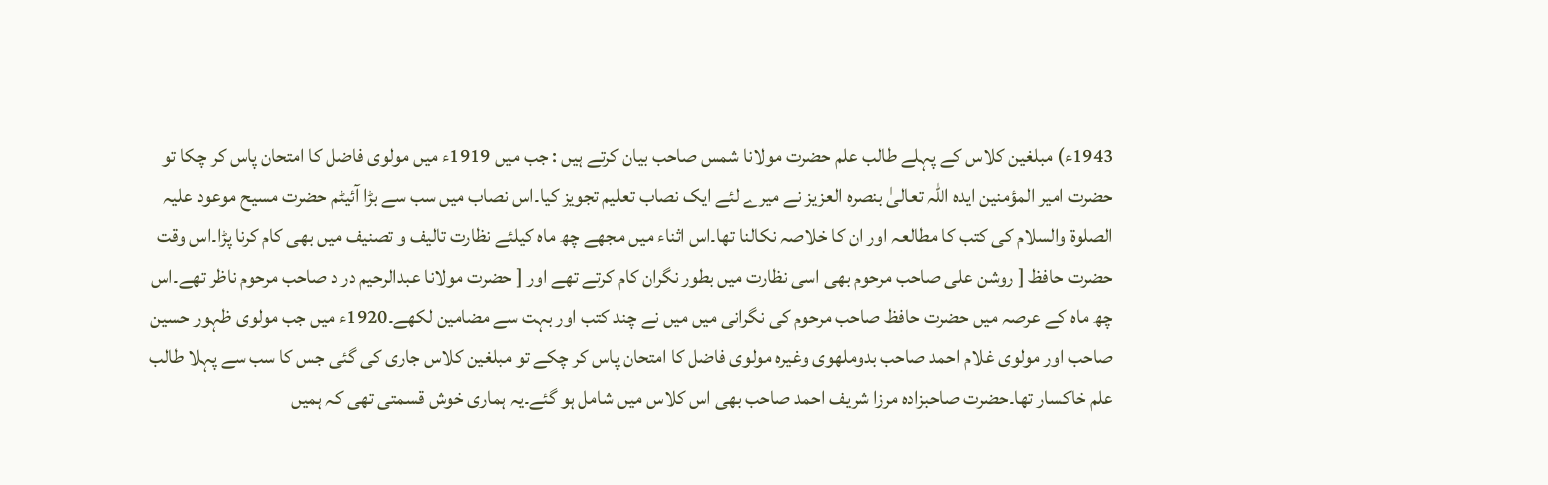1943ء) مبلغین کلاس کے پہلے طالب علم حضرت مولانا شمس صاحب بیان کرتے ہیں : جب میں 1919ء میں مولوی فاضل کا امتحان پاس کر چکا تو حضرت امیر المؤمنین ایدہ اللہ تعالیٰ بنصرہ العزیز نے میرے لئے ایک نصاب تعلیم تجویز کیا۔اس نصاب میں سب سے بڑا آئیٹم حضرت مسیح موعود علیہ الصلوۃ والسلام کی کتب کا مطالعہ اور ان کا خلاصہ نکالنا تھا۔اس اثناء میں مجھے چھ ماہ کیلئے نظارت تالیف و تصنیف میں بھی کام کرنا پڑا۔اس وقت حضرت حافظ [ روشن علی صاحب مرحوم بھی اسی نظارت میں بطور نگران کام کرتے تھے اور [ حضرت مولانا عبدالرحیم در د صاحب مرحوم ناظر تھے۔اس چھ ماہ کے عرصہ میں حضرت حافظ صاحب مرحوم کی نگرانی میں میں نے چند کتب اور بہت سے مضامین لکھے۔1920ء میں جب مولوی ظہور حسین صاحب اور مولوی غلام احمد صاحب بدوملهوی وغیرہ مولوی فاضل کا امتحان پاس کر چکے تو مبلغین کلاس جاری کی گئی جس کا سب سے پہلا طالب علم خاکسار تھا۔حضرت صاحبزادہ مرزا شریف احمد صاحب بھی اس کلاس میں شامل ہو گئے۔یہ ہماری خوش قسمتی تھی کہ ہمیں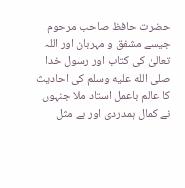حضرت حافظ صاحب مرحوم جیسے مشفق و مہربان اور اللہ تعالیٰ کی کتاب اور رسول خدا صلى الله عليه وسلم کی احادیث کا عالم باعمل استاد ملا جنہوں نے کمال ہمدردی اور بے مثل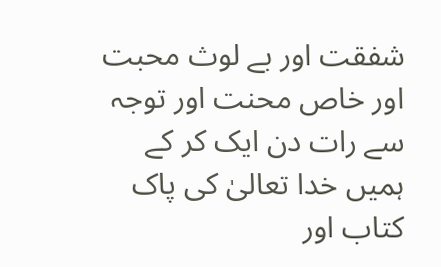شفقت اور بے لوث محبت اور خاص محنت اور توجہ سے رات دن ایک کر کے ہمیں خدا تعالیٰ کی پاک کتاب اور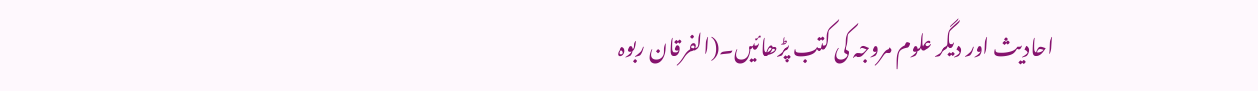احادیث اور دیگر علوم مروجہ کی کتب پڑھائیں۔(الفرقان ربوہ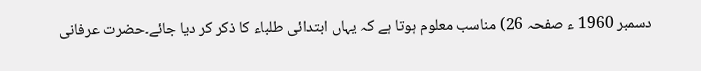دسمبر 1960 ء صفحہ 26) مناسب معلوم ہوتا ہے کہ یہاں ابتدائی طلباء کا ذکر کر دیا جائے۔حضرت عرفانی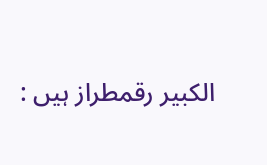الکبیر رقمطراز ہیں :